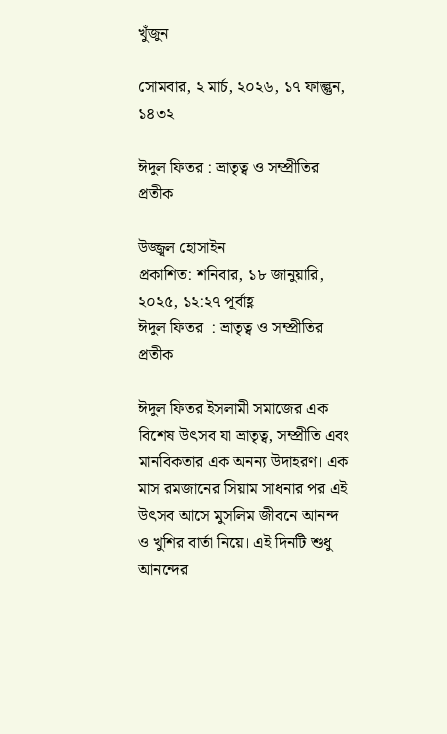খুঁজুন

সোমবার, ২ মার্চ, ২০২৬, ১৭ ফাল্গুন, ১৪৩২

ঈদুল ফিতর : ভ্রাতৃত্ব ও সম্প্রীতির প্রতীক

উজ্জ্বল হোসাইন
প্রকাশিত: শনিবার, ১৮ জানুয়ারি, ২০২৫, ১২:২৭ পূর্বাহ্ণ
ঈদুল ফিতর  : ভ্রাতৃত্ব ও সম্প্রীতির প্রতীক

ঈদুল ফিতর ইসলামী সমাজের এক বিশেষ উৎসব যা ভ্রাতৃত্ব, সম্প্রীতি এবং মানবিকতার এক অনন্য উদাহরণ। এক মাস রমজানের সিয়াম সাধনার পর এই উৎসব আসে মুসলিম জীবনে আনন্দ ও খুশির বার্তা নিয়ে। এই দিনটি শুধু আনন্দের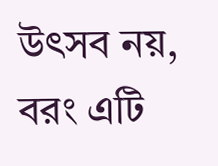উৎসব নয়, বরং এটি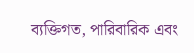ব্যক্তিগত, পারিবারিক এবং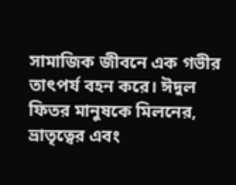সামাজিক জীবনে এক গভীর তাৎপর্য বহন করে। ঈদুল ফিতর মানুষকে মিলনের, ভ্রাতৃত্বের এবং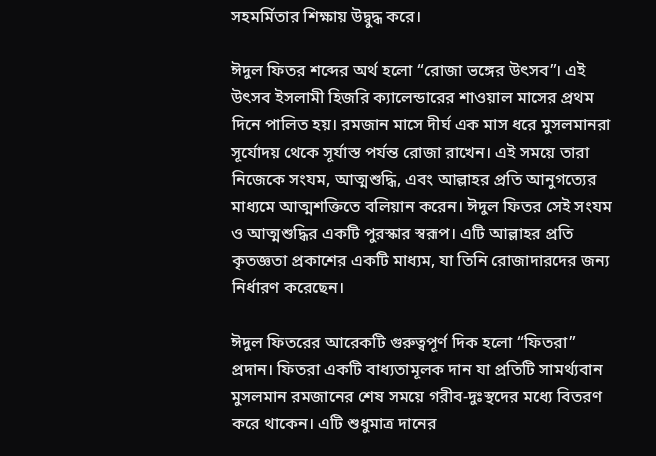সহমর্মিতার শিক্ষায় উদ্বুদ্ধ করে।

ঈদুল ফিতর শব্দের অর্থ হলো “রোজা ভঙ্গের উৎসব”। এই উৎসব ইসলামী হিজরি ক্যালেন্ডারের শাওয়াল মাসের প্রথম দিনে পালিত হয়। রমজান মাসে দীর্ঘ এক মাস ধরে মুসলমানরা সূর্যোদয় থেকে সূর্যাস্ত পর্যন্ত রোজা রাখেন। এই সময়ে তারা নিজেকে সংযম, আত্মশুদ্ধি, এবং আল্লাহর প্রতি আনুগত্যের মাধ্যমে আত্মশক্তিতে বলিয়ান করেন। ঈদুল ফিতর সেই সংযম ও আত্মশুদ্ধির একটি পুরস্কার স্বরূপ। এটি আল্লাহর প্রতি কৃতজ্ঞতা প্রকাশের একটি মাধ্যম, যা তিনি রোজাদারদের জন্য নির্ধারণ করেছেন।

ঈদুল ফিতরের আরেকটি গুরুত্বপূর্ণ দিক হলো “ফিতরা” প্রদান। ফিতরা একটি বাধ্যতামূলক দান যা প্রতিটি সামর্থ্যবান মুসলমান রমজানের শেষ সময়ে গরীব-দুঃস্থদের মধ্যে বিতরণ করে থাকেন। এটি শুধুমাত্র দানের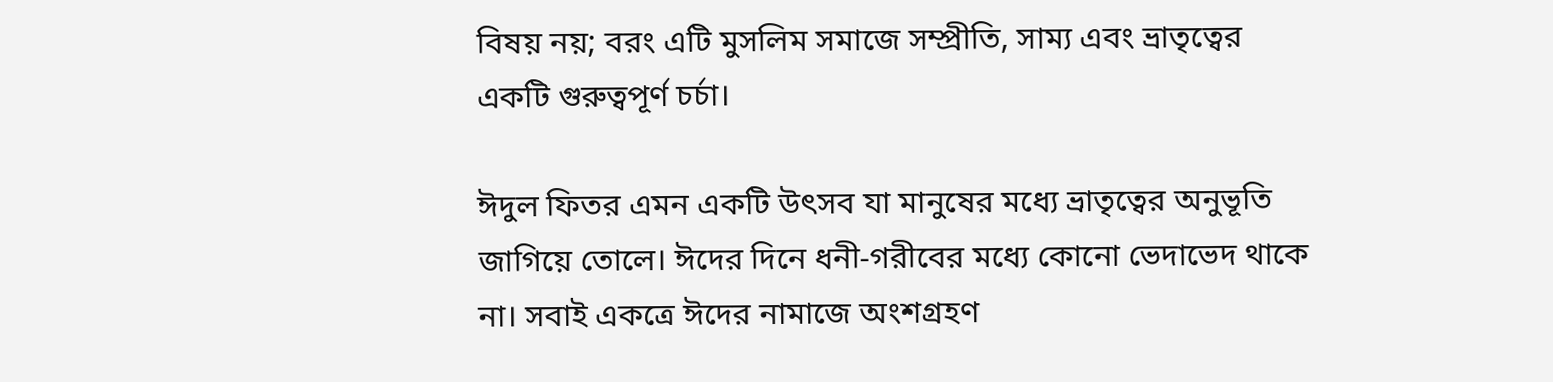বিষয় নয়; বরং এটি মুসলিম সমাজে সম্প্রীতি, সাম্য এবং ভ্রাতৃত্বের একটি গুরুত্বপূর্ণ চর্চা।

ঈদুল ফিতর এমন একটি উৎসব যা মানুষের মধ্যে ভ্রাতৃত্বের অনুভূতি জাগিয়ে তোলে। ঈদের দিনে ধনী-গরীবের মধ্যে কোনো ভেদাভেদ থাকে না। সবাই একত্রে ঈদের নামাজে অংশগ্রহণ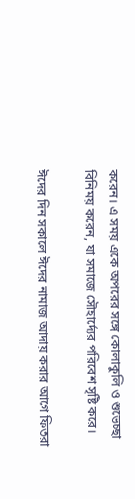করেন। এ সময় একে অপরের সঙ্গে কোলাকুলি ও শুভেচ্ছা বিনিময় করেন, যা সমাজে সৌহার্দ্যের পরিবেশ সৃষ্টি করে।

ঈদের দিন সকালে ঈদের নামাজ আদায় করার আগে ফিতরা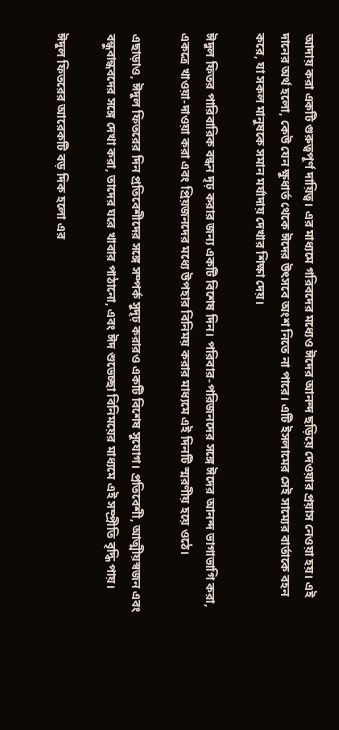আদায় করা একটি গুরুত্বপূর্ণ দায়িত্ব। এর মাধ্যমে গরিবদের মধ্যেও ঈদের আনন্দ ছড়িয়ে দেওয়ার প্রয়াস নেওয়া হয়। এই দানের অর্থ হলো, কেউ যেন ক্ষুধার্ত থেকে ঈদের উৎসবে অংশ নিতে না পারে। এটি ইসলামের সেই সাম্যের বার্তাকে বহন করে, যা সকল মানুষকে সমান মর্যাদায় দেখার শিক্ষা দেয়।

ঈদুল ফিতর পারিবারিক বন্ধন দৃঢ় করার জন্য একটি বিশেষ দিন। পরিবার-পরিজনদের সঙ্গে ঈদের আনন্দ ভাগাভাগি করা, একত্রে খাওয়া-দাওয়া করা এবং প্রিয়জনদের মধ্যে উপহার বিনিময় করার মাধ্যমে এই দিনটি স্মরণীয় হয়ে ওঠে।

এছাড়াও, ঈদুল ফিতরের দিন প্রতিবেশীদের সঙ্গে সম্পর্ক সুদৃঢ় করারও একটি বিশেষ সুযোগ। প্রতিবেশী, আত্মীয়স্বজন এবং বন্ধুবান্ধবদের সঙ্গে দেখা করা, তাদের ঘরে খাবার পাঠানো, এবং ঈদ শুভেচ্ছা বিনিময়ের মাধ্যমে এই সম্প্রীতি বৃদ্ধি পায়।

ঈদুল ফিতরের আরেকটি বড় দিক হলো এর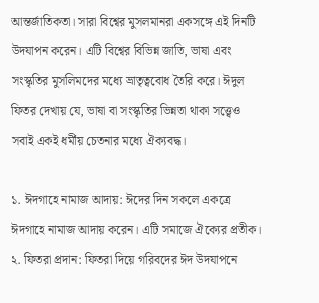আন্তর্জাতিকতা। সারা বিশ্বের মুসলমানরা একসঙ্গে এই দিনটি উদযাপন করেন। এটি বিশ্বের বিভিন্ন জাতি, ভাষা এবং সংস্কৃতির মুসলিমদের মধ্যে ভ্রাতৃত্ববোধ তৈরি করে। ঈদুল ফিতর দেখায় যে, ভাষা বা সংস্কৃতির ভিন্নতা থাকা সত্ত্বেও সবাই একই ধর্মীয় চেতনার মধ্যে ঐক্যবদ্ধ।

১. ঈদগাহে নামাজ আদায়: ঈদের দিন সকলে একত্রে ঈদগাহে নামাজ আদায় করেন। এটি সমাজে ঐক্যের প্রতীক।
২. ফিতরা প্রদান: ফিতরা দিয়ে গরিবদের ঈদ উদযাপনে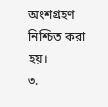অংশগ্রহণ নিশ্চিত করা হয়।
৩.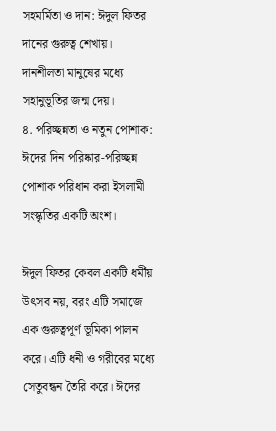সহমর্মিতা ও দান: ঈদুল ফিতর দানের গুরুত্ব শেখায়। দানশীলতা মানুষের মধ্যে সহানুভূতির জন্ম দেয়।
৪. পরিচ্ছন্নতা ও নতুন পোশাক: ঈদের দিন পরিষ্কার-পরিচ্ছন্ন পোশাক পরিধান করা ইসলামী সংস্কৃতির একটি অংশ।

ঈদুল ফিতর কেবল একটি ধর্মীয় উৎসব নয়, বরং এটি সমাজে এক গুরুত্বপূর্ণ ভূমিকা পালন করে। এটি ধনী ও গরীবের মধ্যে সেতুবন্ধন তৈরি করে। ঈদের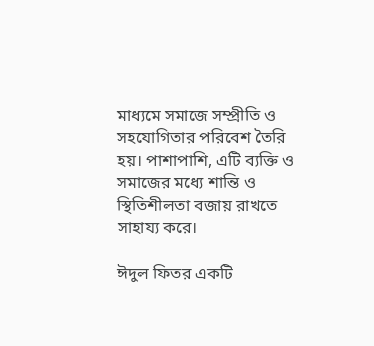মাধ্যমে সমাজে সম্প্রীতি ও সহযোগিতার পরিবেশ তৈরি হয়। পাশাপাশি, এটি ব্যক্তি ও সমাজের মধ্যে শান্তি ও স্থিতিশীলতা বজায় রাখতে সাহায্য করে।

ঈদুল ফিতর একটি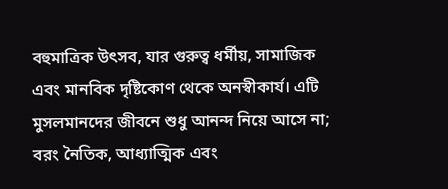বহুমাত্রিক উৎসব, যার গুরুত্ব ধর্মীয়, সামাজিক এবং মানবিক দৃষ্টিকোণ থেকে অনস্বীকার্য। এটি মুসলমানদের জীবনে শুধু আনন্দ নিয়ে আসে না; বরং নৈতিক, আধ্যাত্মিক এবং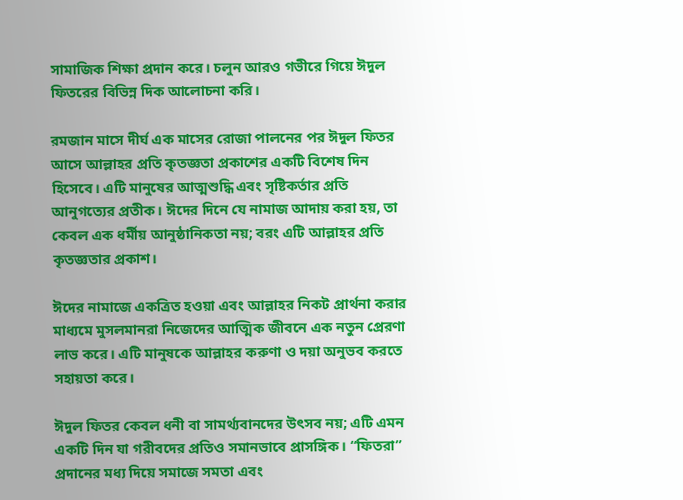সামাজিক শিক্ষা প্রদান করে। চলুন আরও গভীরে গিয়ে ঈদুল ফিতরের বিভিন্ন দিক আলোচনা করি।

রমজান মাসে দীর্ঘ এক মাসের রোজা পালনের পর ঈদুল ফিতর আসে আল্লাহর প্রতি কৃতজ্ঞতা প্রকাশের একটি বিশেষ দিন হিসেবে। এটি মানুষের আত্মশুদ্ধি এবং সৃষ্টিকর্তার প্রতি আনুগত্যের প্রতীক। ঈদের দিনে যে নামাজ আদায় করা হয়, তা কেবল এক ধর্মীয় আনুষ্ঠানিকতা নয়; বরং এটি আল্লাহর প্রতি কৃতজ্ঞতার প্রকাশ।

ঈদের নামাজে একত্রিত হওয়া এবং আল্লাহর নিকট প্রার্থনা করার মাধ্যমে মুসলমানরা নিজেদের আত্মিক জীবনে এক নতুন প্রেরণা লাভ করে। এটি মানুষকে আল্লাহর করুণা ও দয়া অনুভব করতে সহায়তা করে।

ঈদুল ফিতর কেবল ধনী বা সামর্থ্যবানদের উৎসব নয়; এটি এমন একটি দিন যা গরীবদের প্রতিও সমানভাবে প্রাসঙ্গিক। “ফিতরা” প্রদানের মধ্য দিয়ে সমাজে সমতা এবং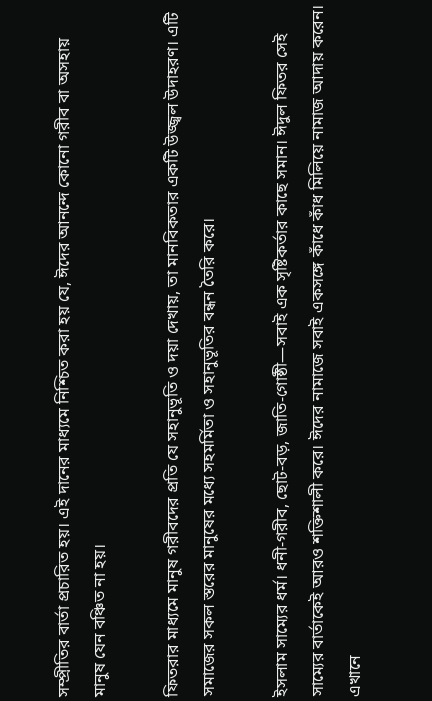সম্প্রীতির বার্তা প্রচারিত হয়। এই দানের মাধ্যমে নিশ্চিত করা হয় যে, ঈদের আনন্দে কোনো গরীব বা অসহায় মানুষ যেন বঞ্চিত না হয়।

ফিতরার মাধ্যমে মানুষ গরীবদের প্রতি যে সহানুভূতি ও দয়া দেখায়, তা মানবিকতার একটি উজ্জ্বল উদাহরণ। এটি সমাজের সকল স্তরের মানুষের মধ্যে সহমর্মিতা ও সহানুভূতির বন্ধন তৈরি করে।

ইসলাম সাম্যের ধর্ম। ধনী-গরীব, ছোট-বড়, জাতি-গোষ্ঠী—সবাই এক সৃষ্টিকর্তার কাছে সমান। ঈদুল ফিতর সেই সাম্যের বার্তাকেই আরও শক্তিশালী করে। ঈদের নামাজে সবাই একসঙ্গে কাঁধে কাঁধ মিলিয়ে নামাজ আদায় করেন। এখানে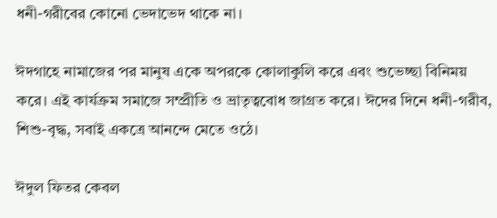ধনী-গরীবের কোনো ভেদাভেদ থাকে না।

ঈদগাহে নামাজের পর মানুষ একে অপরকে কোলাকুলি করে এবং শুভেচ্ছা বিনিময় করে। এই কার্যক্রম সমাজে সম্প্রীতি ও ভ্রাতৃত্ববোধ জাগ্রত করে। ঈদের দিনে ধনী-গরীব, শিশু-বৃদ্ধ, সবাই একত্রে আনন্দে মেতে ওঠে।

ঈদুল ফিতর কেবল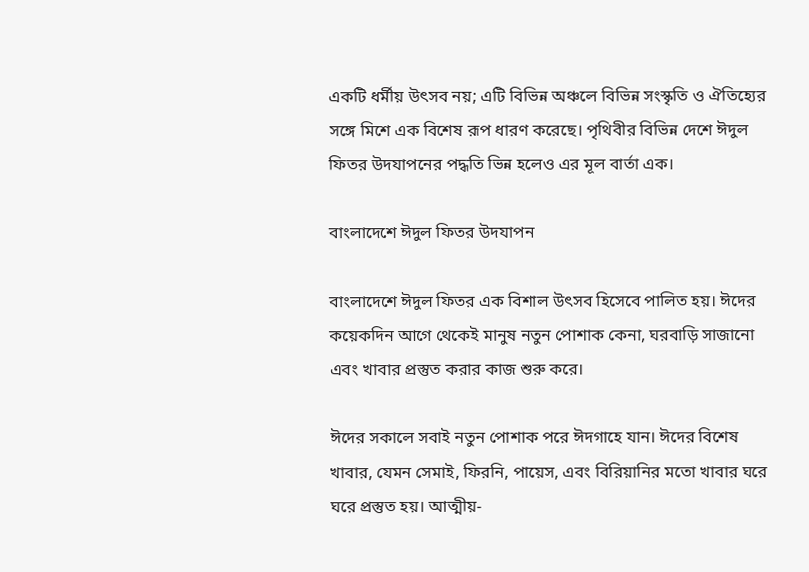একটি ধর্মীয় উৎসব নয়; এটি বিভিন্ন অঞ্চলে বিভিন্ন সংস্কৃতি ও ঐতিহ্যের সঙ্গে মিশে এক বিশেষ রূপ ধারণ করেছে। পৃথিবীর বিভিন্ন দেশে ঈদুল ফিতর উদযাপনের পদ্ধতি ভিন্ন হলেও এর মূল বার্তা এক।

বাংলাদেশে ঈদুল ফিতর উদযাপন

বাংলাদেশে ঈদুল ফিতর এক বিশাল উৎসব হিসেবে পালিত হয়। ঈদের কয়েকদিন আগে থেকেই মানুষ নতুন পোশাক কেনা, ঘরবাড়ি সাজানো এবং খাবার প্রস্তুত করার কাজ শুরু করে।

ঈদের সকালে সবাই নতুন পোশাক পরে ঈদগাহে যান। ঈদের বিশেষ খাবার, যেমন সেমাই, ফিরনি, পায়েস, এবং বিরিয়ানির মতো খাবার ঘরে ঘরে প্রস্তুত হয়। আত্মীয়-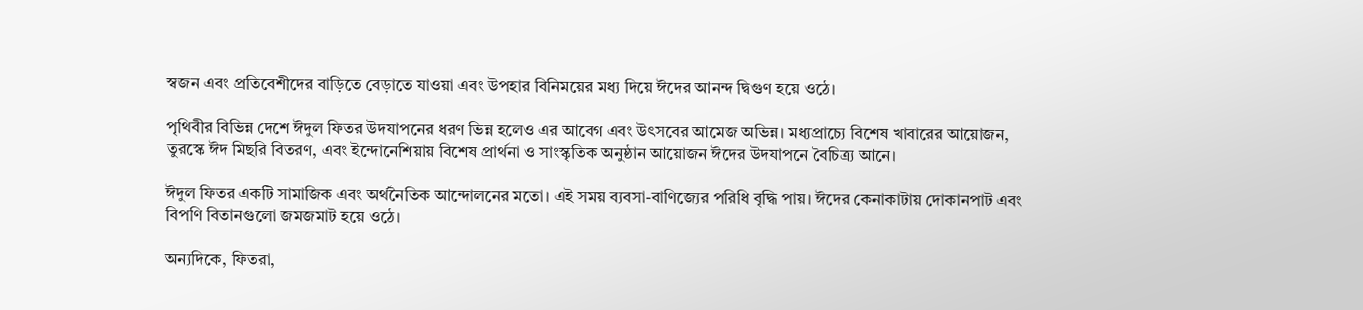স্বজন এবং প্রতিবেশীদের বাড়িতে বেড়াতে যাওয়া এবং উপহার বিনিময়ের মধ্য দিয়ে ঈদের আনন্দ দ্বিগুণ হয়ে ওঠে।

পৃথিবীর বিভিন্ন দেশে ঈদুল ফিতর উদযাপনের ধরণ ভিন্ন হলেও এর আবেগ এবং উৎসবের আমেজ অভিন্ন। মধ্যপ্রাচ্যে বিশেষ খাবারের আয়োজন, তুরস্কে ঈদ মিছরি বিতরণ, এবং ইন্দোনেশিয়ায় বিশেষ প্রার্থনা ও সাংস্কৃতিক অনুষ্ঠান আয়োজন ঈদের উদযাপনে বৈচিত্র্য আনে।

ঈদুল ফিতর একটি সামাজিক এবং অর্থনৈতিক আন্দোলনের মতো। এই সময় ব্যবসা-বাণিজ্যের পরিধি বৃদ্ধি পায়। ঈদের কেনাকাটায় দোকানপাট এবং বিপণি বিতানগুলো জমজমাট হয়ে ওঠে।

অন্যদিকে, ফিতরা,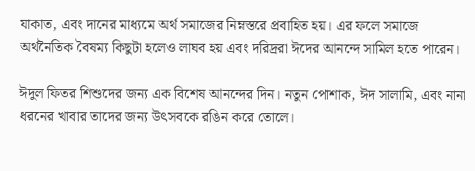যাকাত, এবং দানের মাধ্যমে অর্থ সমাজের নিম্নস্তরে প্রবাহিত হয়। এর ফলে সমাজে অর্থনৈতিক বৈষম্য কিছুটা হলেও লাঘব হয় এবং দরিদ্ররা ঈদের আনন্দে সামিল হতে পারেন।

ঈদুল ফিতর শিশুদের জন্য এক বিশেষ আনন্দের দিন। নতুন পোশাক, ঈদ সালামি, এবং নানা ধরনের খাবার তাদের জন্য উৎসবকে রঙিন করে তোলে।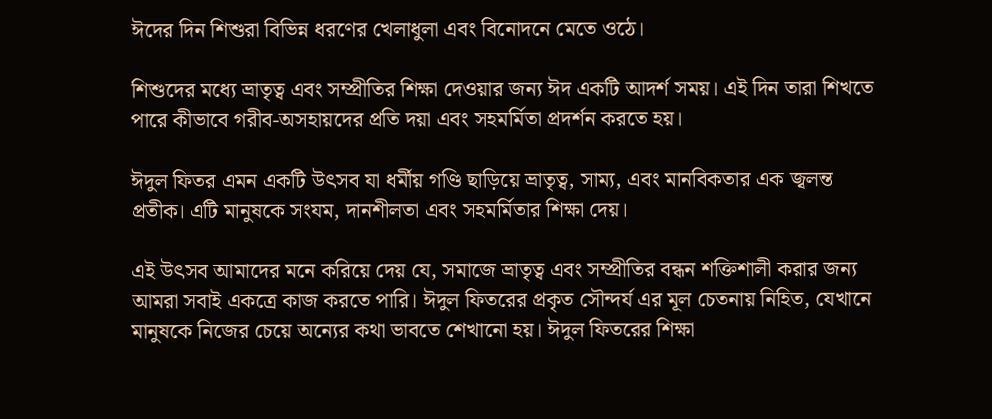ঈদের দিন শিশুরা বিভিন্ন ধরণের খেলাধুলা এবং বিনোদনে মেতে ওঠে।

শিশুদের মধ্যে ভ্রাতৃত্ব এবং সম্প্রীতির শিক্ষা দেওয়ার জন্য ঈদ একটি আদর্শ সময়। এই দিন তারা শিখতে পারে কীভাবে গরীব-অসহায়দের প্রতি দয়া এবং সহমর্মিতা প্রদর্শন করতে হয়।

ঈদুল ফিতর এমন একটি উৎসব যা ধর্মীয় গণ্ডি ছাড়িয়ে ভ্রাতৃত্ব, সাম্য, এবং মানবিকতার এক জ্বলন্ত প্রতীক। এটি মানুষকে সংযম, দানশীলতা এবং সহমর্মিতার শিক্ষা দেয়।

এই উৎসব আমাদের মনে করিয়ে দেয় যে, সমাজে ভ্রাতৃত্ব এবং সম্প্রীতির বন্ধন শক্তিশালী করার জন্য আমরা সবাই একত্রে কাজ করতে পারি। ঈদুল ফিতরের প্রকৃত সৌন্দর্য এর মূল চেতনায় নিহিত, যেখানে মানুষকে নিজের চেয়ে অন্যের কথা ভাবতে শেখানো হয়। ঈদুল ফিতরের শিক্ষা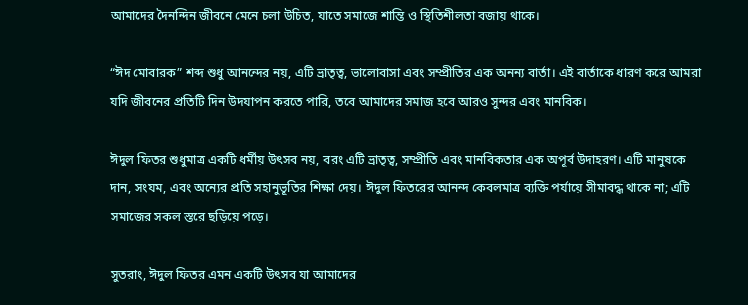আমাদের দৈনন্দিন জীবনে মেনে চলা উচিত, যাতে সমাজে শান্তি ও স্থিতিশীলতা বজায় থাকে।

“ঈদ মোবারক” শব্দ শুধু আনন্দের নয়, এটি ভ্রাতৃত্ব, ভালোবাসা এবং সম্প্রীতির এক অনন্য বার্তা। এই বার্তাকে ধারণ করে আমরা যদি জীবনের প্রতিটি দিন উদযাপন করতে পারি, তবে আমাদের সমাজ হবে আরও সুন্দর এবং মানবিক।

ঈদুল ফিতর শুধুমাত্র একটি ধর্মীয় উৎসব নয়, বরং এটি ভ্রাতৃত্ব, সম্প্রীতি এবং মানবিকতার এক অপূর্ব উদাহরণ। এটি মানুষকে দান, সংযম, এবং অন্যের প্রতি সহানুভূতির শিক্ষা দেয়। ঈদুল ফিতরের আনন্দ কেবলমাত্র ব্যক্তি পর্যায়ে সীমাবদ্ধ থাকে না; এটি সমাজের সকল স্তরে ছড়িয়ে পড়ে।

সুতরাং, ঈদুল ফিতর এমন একটি উৎসব যা আমাদের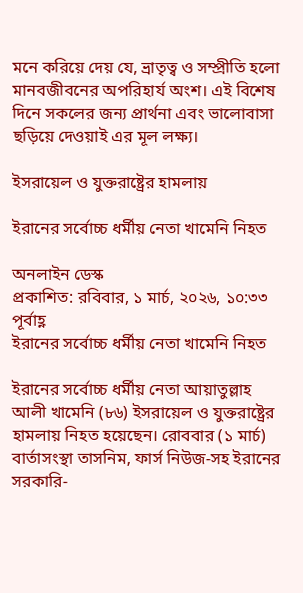মনে করিয়ে দেয় যে, ভ্রাতৃত্ব ও সম্প্রীতি হলো মানবজীবনের অপরিহার্য অংশ। এই বিশেষ দিনে সকলের জন্য প্রার্থনা এবং ভালোবাসা ছড়িয়ে দেওয়াই এর মূল লক্ষ্য।

ইসরায়েল ও যুক্তরাষ্ট্রের হামলায়

ইরানের সর্বোচ্চ ধর্মীয় নেতা খামেনি নিহত

অনলাইন ডেস্ক
প্রকাশিত: রবিবার, ১ মার্চ, ২০২৬, ১০:৩৩ পূর্বাহ্ণ
ইরানের সর্বোচ্চ ধর্মীয় নেতা খামেনি নিহত

ইরানের সর্বোচ্চ ধর্মীয় নেতা আয়াতুল্লাহ আলী খামেনি (৮৬) ইসরায়েল ও যুক্তরাষ্ট্রের হামলায় নিহত হয়েছেন। রোববার (১ মার্চ)  বার্তাসংস্থা তাসনিম, ফার্স নিউজ-সহ ইরানের সরকারি-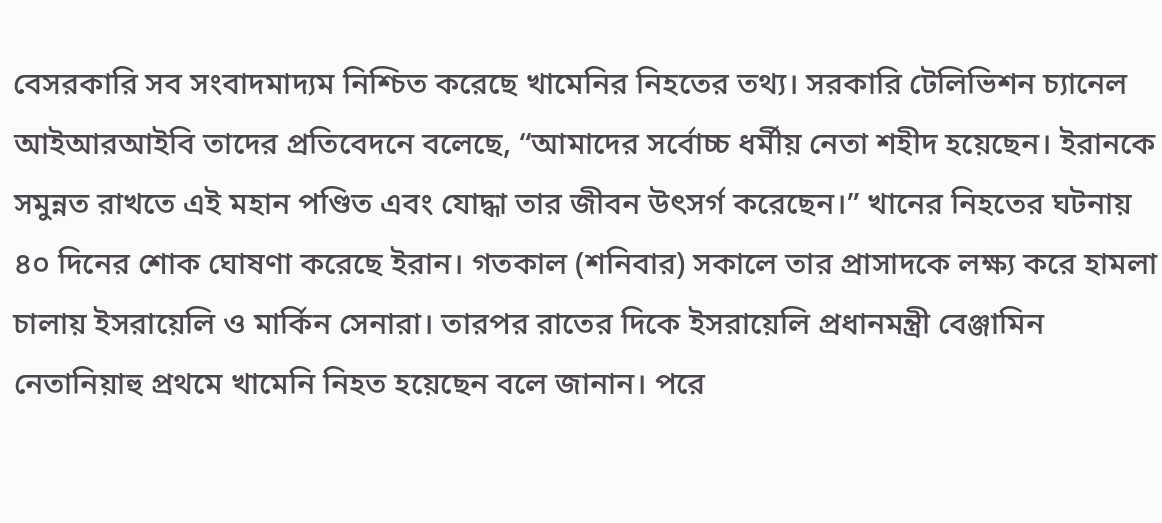বেসরকারি সব সংবাদমাদ্যম নিশ্চিত করেছে খামেনির নিহতের তথ্য। সরকারি টেলিভিশন চ্যানেল আইআরআইবি তাদের প্রতিবেদনে বলেছে, “আমাদের সর্বোচ্চ ধর্মীয় নেতা শহীদ হয়েছেন। ইরানকে সমুন্নত রাখতে এই মহান পণ্ডিত এবং যোদ্ধা তার জীবন উৎসর্গ করেছেন।” খানের নিহতের ঘটনায় ৪০ দিনের শোক ঘোষণা করেছে ইরান। গতকাল (শনিবার) সকালে তার প্রাসাদকে লক্ষ্য করে হামলা চালায় ইসরায়েলি ও মার্কিন সেনারা। তারপর রাতের দিকে ইসরায়েলি প্রধানমন্ত্রী বেঞ্জামিন নেতানিয়াহু প্রথমে খামেনি নিহত হয়েছেন বলে জানান। পরে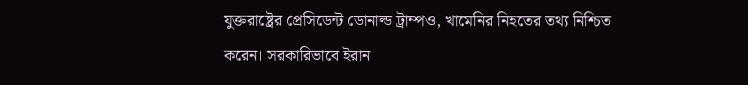যুক্তরাষ্ট্রের প্রেসিডেন্ট ডোনাল্ড ট্রাম্পও, খামেনির নিহতের তথ্য নিশ্চিত করেন। সরকারিভাবে ইরান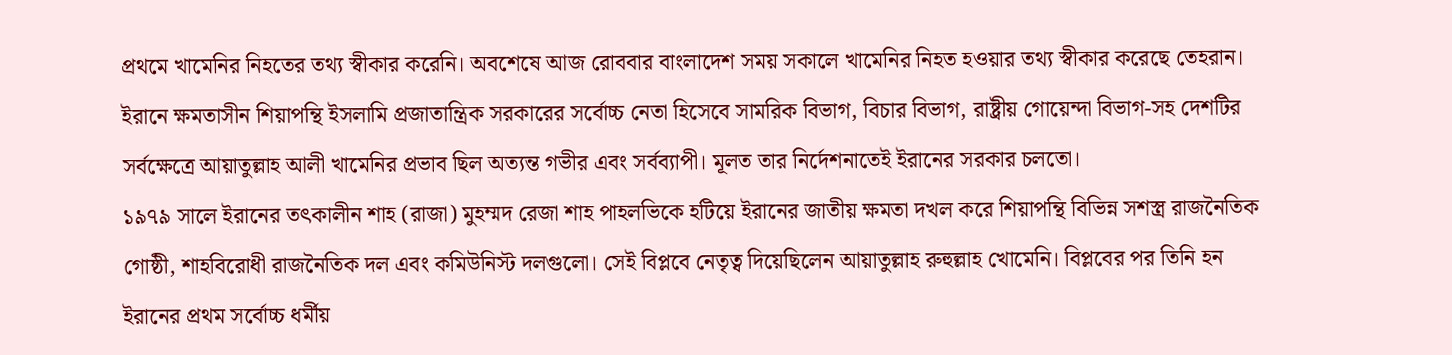প্রথমে খামেনির নিহতের তথ্য স্বীকার করেনি। অবশেষে আজ রোববার বাংলাদেশ সময় সকালে খামেনির নিহত হওয়ার তথ্য স্বীকার করেছে তেহরান। ইরানে ক্ষমতাসীন শিয়াপন্থি ইসলামি প্রজাতান্ত্রিক সরকারের সর্বোচ্চ নেতা হিসেবে সামরিক বিভাগ, বিচার বিভাগ, রাষ্ট্রীয় গোয়েন্দা বিভাগ-সহ দেশটির সর্বক্ষেত্রে আয়াতুল্লাহ আলী খামেনির প্রভাব ছিল অত্যন্ত গভীর এবং সর্বব্যাপী। মূলত তার নির্দেশনাতেই ইরানের সরকার চলতো।
১৯৭৯ সালে ইরানের তৎকালীন শাহ (রাজা) মুহম্মদ রেজা শাহ পাহলভিকে হটিয়ে ইরানের জাতীয় ক্ষমতা দখল করে শিয়াপন্থি বিভিন্ন সশস্ত্র রাজনৈতিক গোষ্ঠী, শাহবিরোধী রাজনৈতিক দল এবং কমিউনিস্ট দলগুলো। সেই বিপ্লবে নেতৃত্ব দিয়েছিলেন আয়াতুল্লাহ রুহুল্লাহ খোমেনি। বিপ্লবের পর তিনি হন ইরানের প্রথম সর্বোচ্চ ধর্মীয়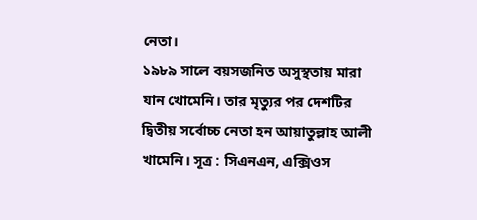নেতা।
১৯৮৯ সালে বয়সজনিত অসুস্থতায় মারা যান খোমেনি। তার মৃত্যুর পর দেশটির দ্বিতীয় সর্বোচ্চ নেতা হন আয়াতুল্লাহ আলী খামেনি। সূত্র : সিএনএন, এক্সিওস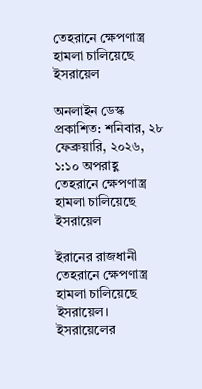তেহরানে ক্ষেপণাস্ত্র হামলা চালিয়েছে ইসরায়েল

অনলাইন ডেস্ক
প্রকাশিত: শনিবার, ২৮ ফেব্রুয়ারি, ২০২৬, ১:১০ অপরাহ্ণ
তেহরানে ক্ষেপণাস্ত্র হামলা চালিয়েছে ইসরায়েল

ইরানের রাজধানী তেহরানে ক্ষেপণাস্ত্র হামলা চালিয়েছে ইসরায়েল। ইসরায়েলের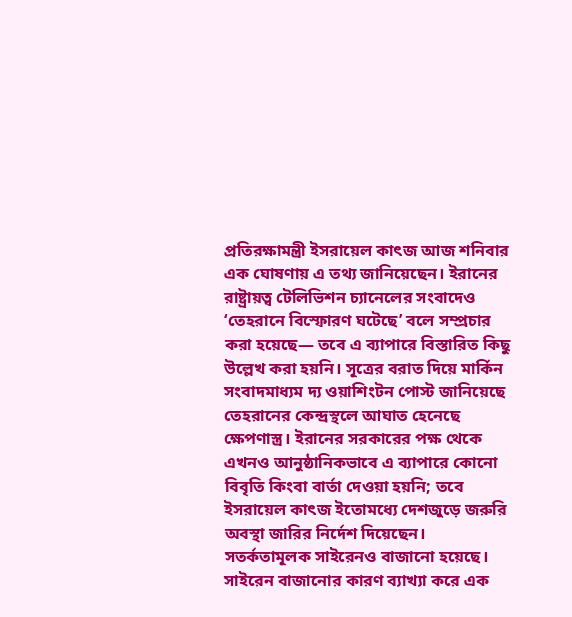প্রতিরক্ষামন্ত্রী ইসরায়েল কাৎজ আজ শনিবার এক ঘোষণায় এ তথ্য জানিয়েছেন। ইরানের রাষ্ট্রায়ত্ব টেলিভিশন চ্যানেলের সংবাদেও ‘তেহরানে বিস্ফোরণ ঘটেছে’ বলে সম্প্রচার করা হয়েছে— তবে এ ব্যাপারে বিস্তারিত কিছু উল্লেখ করা হয়নি। সূত্রের বরাত দিয়ে মার্কিন সংবাদমাধ্যম দ্য ওয়াশিংটন পোস্ট জানিয়েছে তেহরানের কেন্দ্রস্থলে আঘাত হেনেছে ক্ষেপণাস্ত্র। ইরানের সরকারের পক্ষ থেকে এখনও আনুষ্ঠানিকভাবে এ ব্যাপারে কোনো বিবৃতি কিংবা বার্তা দেওয়া হয়নি; তবে ইসরায়েল কাৎজ ইতোমধ্যে দেশজুড়ে জরুরি অবস্থা জারির নির্দেশ দিয়েছেন। সতর্কতামূলক সাইরেনও বাজানো হয়েছে। সাইরেন বাজানোর কারণ ব্যাখ্যা করে এক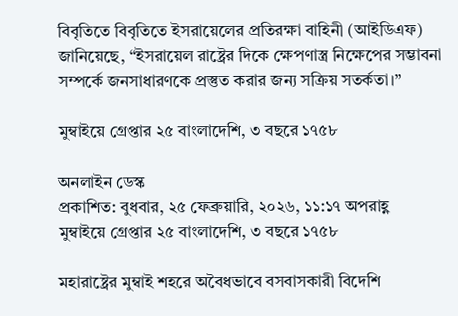বিবৃতিতে বিবৃতিতে ইসরায়েলের প্রতিরক্ষা বাহিনী (আইডিএফ) জানিয়েছে, “ইসরায়েল রাষ্ট্রের দিকে ক্ষেপণাস্ত্র নিক্ষেপের সম্ভাবনা সম্পর্কে জনসাধারণকে প্রস্তুত করার জন্য সক্রিয় সতর্কতা।”

মুম্বাইয়ে গ্রেপ্তার ২৫ বাংলাদেশি, ৩ বছরে ১৭৫৮

অনলাইন ডেস্ক
প্রকাশিত: বুধবার, ২৫ ফেব্রুয়ারি, ২০২৬, ১১:১৭ অপরাহ্ণ
মুম্বাইয়ে গ্রেপ্তার ২৫ বাংলাদেশি, ৩ বছরে ১৭৫৮

মহারাষ্ট্রের মুম্বাই শহরে অবৈধভাবে বসবাসকারী বিদেশি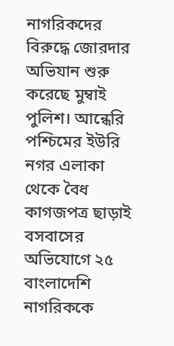নাগরিকদের বিরুদ্ধে জোরদার অভিযান শুরু করেছে মুম্বাই পুলিশ। আন্ধেরি পশ্চিমের ইউরি নগর এলাকা থেকে বৈধ কাগজপত্র ছাড়াই বসবাসের অভিযোগে ২৫ বাংলাদেশি নাগরিককে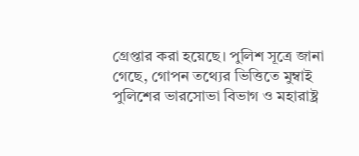গ্রেপ্তার করা হয়েছে। পুলিশ সূত্রে জানা গেছে, গোপন তথ্যের ভিত্তিতে মুম্বাই পুলিশের ভারসোভা বিভাগ ও মহারাষ্ট্র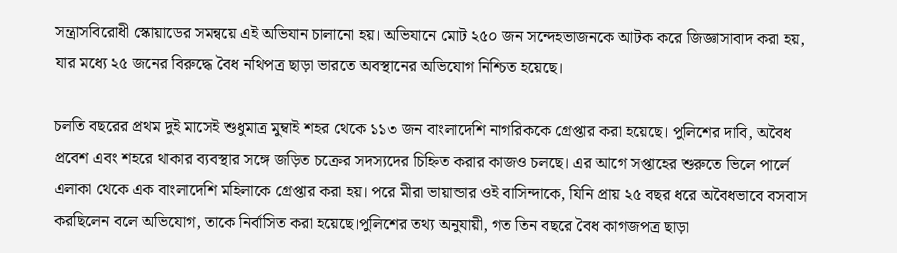সন্ত্রাসবিরোধী স্কোয়াডের সমন্বয়ে এই অভিযান চালানো হয়। অভিযানে মোট ২৫০ জন সন্দেহভাজনকে আটক করে জিজ্ঞাসাবাদ করা হয়, যার মধ্যে ২৫ জনের বিরুদ্ধে বৈধ নথিপত্র ছাড়া ভারতে অবস্থানের অভিযোগ নিশ্চিত হয়েছে।

চলতি বছরের প্রথম দুই মাসেই শুধুমাত্র মুম্বাই শহর থেকে ১১৩ জন বাংলাদেশি নাগরিককে গ্রেপ্তার করা হয়েছে। পুলিশের দাবি, অবৈধ প্রবেশ এবং শহরে থাকার ব্যবস্থার সঙ্গে জড়িত চক্রের সদস্যদের চিহ্নিত করার কাজও চলছে। এর আগে সপ্তাহের শুরুতে ভিলে পার্লে এলাকা থেকে এক বাংলাদেশি মহিলাকে গ্রেপ্তার করা হয়। পরে মীরা ভায়ান্ডার ওই বাসিন্দাকে, যিনি প্রায় ২৫ বছর ধরে অবৈধভাবে বসবাস করছিলেন বলে অভিযোগ, তাকে নির্বাসিত করা হয়েছে।পুলিশের তথ্য অনুযায়ী, গত তিন বছরে বৈধ কাগজপত্র ছাড়া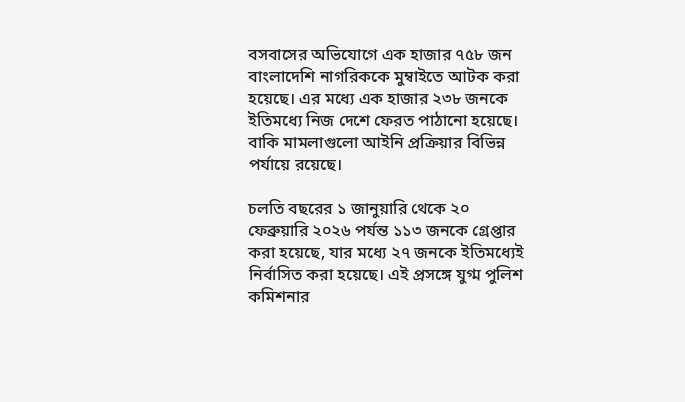বসবাসের অভিযোগে এক হাজার ৭৫৮ জন বাংলাদেশি নাগরিককে মুম্বাইতে আটক করা হয়েছে। এর মধ্যে এক হাজার ২৩৮ জনকে ইতিমধ্যে নিজ দেশে ফেরত পাঠানো হয়েছে। বাকি মামলাগুলো আইনি প্রক্রিয়ার বিভিন্ন পর্যায়ে রয়েছে।

চলতি বছরের ১ জানুয়ারি থেকে ২০ ফেব্রুয়ারি ২০২৬ পর্যন্ত ১১৩ জনকে গ্রেপ্তার করা হয়েছে, যার মধ্যে ২৭ জনকে ইতিমধ্যেই নির্বাসিত করা হয়েছে। এই প্রসঙ্গে যুগ্ম পুলিশ কমিশনার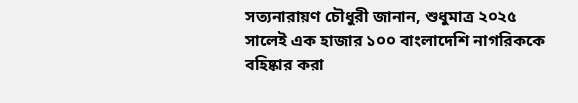সত্যনারায়ণ চৌধুরী জানান, শুধুমাত্র ২০২৫ সালেই এক হাজার ১০০ বাংলাদেশি নাগরিককে বহিষ্কার করা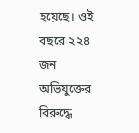হয়েছে। ওই বছরে ২২৪ জন অভিযুক্তের বিরুদ্ধে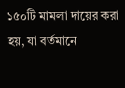১৫০টি মামলা দায়ের করা হয়, যা বর্তমানে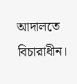আদালতে বিচারাধীন।